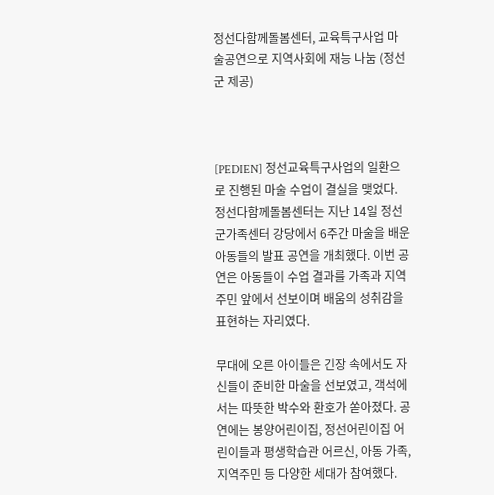정선다함께돌봄센터, 교육특구사업 마술공연으로 지역사회에 재능 나눔 (정선군 제공)



[PEDIEN] 정선교육특구사업의 일환으로 진행된 마술 수업이 결실을 맺었다. 정선다함께돌봄센터는 지난 14일 정선군가족센터 강당에서 6주간 마술을 배운 아동들의 발표 공연을 개최했다. 이번 공연은 아동들이 수업 결과를 가족과 지역주민 앞에서 선보이며 배움의 성취감을 표현하는 자리였다.

무대에 오른 아이들은 긴장 속에서도 자신들이 준비한 마술을 선보였고, 객석에서는 따뜻한 박수와 환호가 쏟아졌다. 공연에는 봉양어린이집, 정선어린이집 어린이들과 평생학습관 어르신, 아동 가족, 지역주민 등 다양한 세대가 참여했다.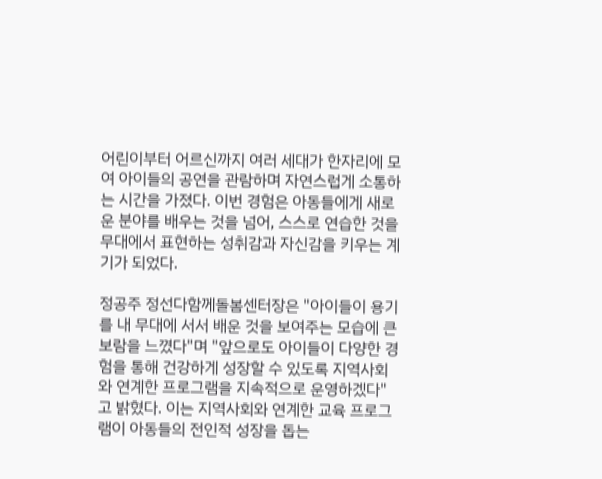어린이부터 어르신까지 여러 세대가 한자리에 모여 아이들의 공연을 관람하며 자연스럽게 소통하는 시간을 가졌다. 이번 경험은 아동들에게 새로운 분야를 배우는 것을 넘어, 스스로 연습한 것을 무대에서 표현하는 성취감과 자신감을 키우는 계기가 되었다.

정공주 정선다함께돌봄센터장은 "아이들이 용기를 내 무대에 서서 배운 것을 보여주는 모습에 큰 보람을 느꼈다"며 "앞으로도 아이들이 다양한 경험을 통해 건강하게 성장할 수 있도록 지역사회와 연계한 프로그램을 지속적으로 운영하겠다"고 밝혔다. 이는 지역사회와 연계한 교육 프로그램이 아동들의 전인적 성장을 돕는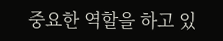중요한 역할을 하고 있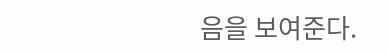음을 보여준다.